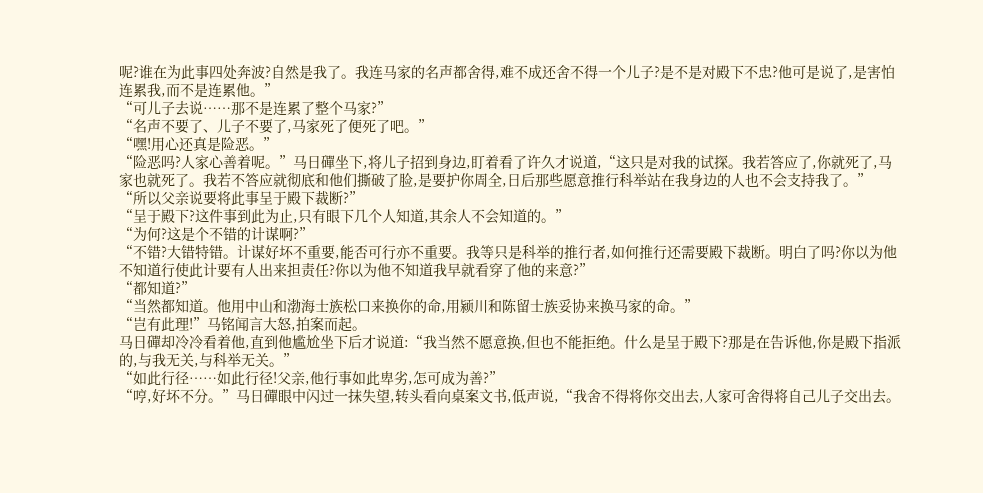呢?谁在为此事四处奔波?自然是我了。我连马家的名声都舍得,难不成还舍不得一个儿子?是不是对殿下不忠?他可是说了,是害怕连累我,而不是连累他。”
“可儿子去说……那不是连累了整个马家?”
“名声不要了、儿子不要了,马家死了便死了吧。”
“嘿!用心还真是险恶。”
“险恶吗?人家心善着呢。”马日磾坐下,将儿子招到身边,盯着看了许久才说道,“这只是对我的试探。我若答应了,你就死了,马家也就死了。我若不答应就彻底和他们撕破了脸,是要护你周全,日后那些愿意推行科举站在我身边的人也不会支持我了。”
“所以父亲说要将此事呈于殿下裁断?”
“呈于殿下?这件事到此为止,只有眼下几个人知道,其余人不会知道的。”
“为何?这是个不错的计谋啊?”
“不错?大错特错。计谋好坏不重要,能否可行亦不重要。我等只是科举的推行者,如何推行还需要殿下裁断。明白了吗?你以为他不知道行使此计要有人出来担责任?你以为他不知道我早就看穿了他的来意?”
“都知道?”
“当然都知道。他用中山和渤海士族松口来换你的命,用颍川和陈留士族妥协来换马家的命。”
“岂有此理!”马铭闻言大怒,拍案而起。
马日磾却冷冷看着他,直到他尴尬坐下后才说道:“我当然不愿意换,但也不能拒绝。什么是呈于殿下?那是在告诉他,你是殿下指派的,与我无关,与科举无关。”
“如此行径……如此行径!父亲,他行事如此卑劣,怎可成为善?”
“哼,好坏不分。”马日磾眼中闪过一抹失望,转头看向桌案文书,低声说,“我舍不得将你交出去,人家可舍得将自己儿子交出去。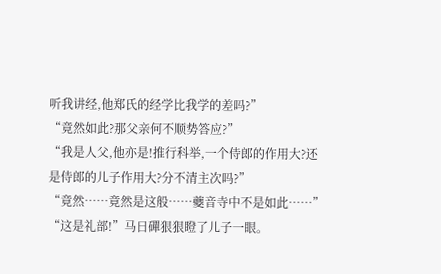听我讲经,他郑氏的经学比我学的差吗?”
“竟然如此?那父亲何不顺势答应?”
“我是人父,他亦是!推行科举,一个侍郎的作用大?还是侍郎的儿子作用大?分不清主次吗?”
“竟然……竟然是这般……夔音寺中不是如此……”
“这是礼部!”马日磾狠狠瞪了儿子一眼。